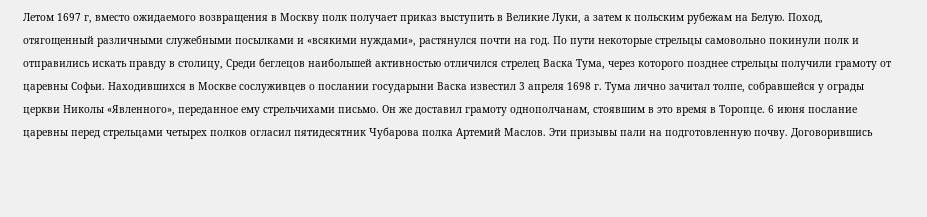Летом 1697 г, вместо ожидаемого возвращения в Москву полк получает приказ выступить в Великие Луки, а затем к польским рубежам на Белую. Поход, отягощенный различными служебными посылками и «всякими нуждами», растянулся почти на год. По пути некоторые стрельцы самовольно покинули полк и отправились искать правду в столицу, Среди беглецов наибольшей активностью отличился стрелец Васка Тума, через которого позднее стрельцы получили грамоту от царевны Софьи. Находившихся в Москве сослуживцев о послании государыни Васка известил 3 апреля 1698 г. Тума лично зачитал толпе, собравшейся у ограды церкви Николы «Явленного», переданное ему стрельчихами письмо. Он же доставил грамоту однополчанам, стоявшим в это время в Торопце. 6 июня послание царевны перед стрельцами четырех полков огласил пятидесятник Чубарова полка Артемий Маслов. Эти призывы пали на подготовленную почву. Договорившись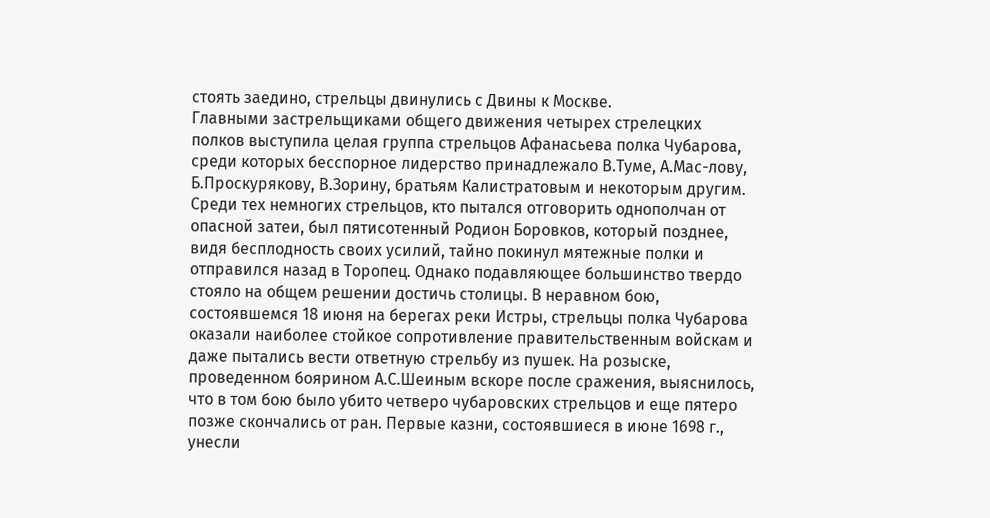стоять заедино, стрельцы двинулись с Двины к Москве.
Главными застрельщиками общего движения четырех стрелецких полков выступила целая группа стрельцов Афанасьева полка Чубарова, среди которых бесспорное лидерство принадлежало В.Туме, А.Мас-лову, Б.Проскурякову, В.Зорину, братьям Калистратовым и некоторым другим. Среди тех немногих стрельцов, кто пытался отговорить однополчан от опасной затеи, был пятисотенный Родион Боровков, который позднее, видя бесплодность своих усилий, тайно покинул мятежные полки и отправился назад в Торопец. Однако подавляющее большинство твердо стояло на общем решении достичь столицы. В неравном бою, состоявшемся 18 июня на берегах реки Истры, стрельцы полка Чубарова оказали наиболее стойкое сопротивление правительственным войскам и даже пытались вести ответную стрельбу из пушек. На розыске, проведенном боярином А.С.Шеиным вскоре после сражения, выяснилось, что в том бою было убито четверо чубаровских стрельцов и еще пятеро позже скончались от ран. Первые казни, состоявшиеся в июне 1698 г., унесли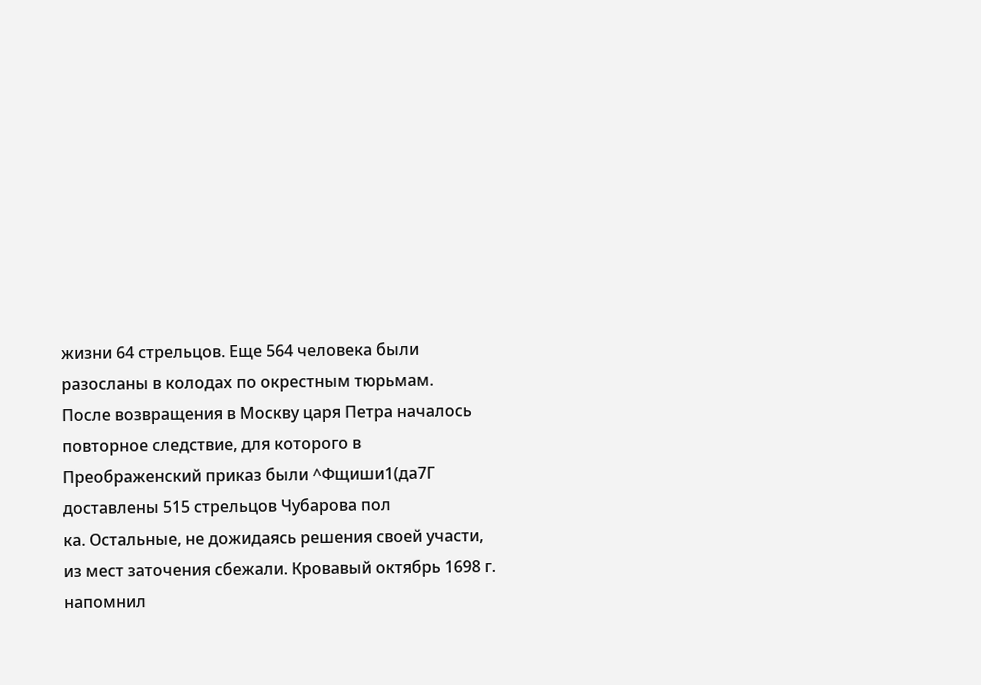жизни 64 стрельцов. Еще 564 человека были разосланы в колодах по окрестным тюрьмам.
После возвращения в Москву царя Петра началось повторное следствие, для которого в Преображенский приказ были ^Фщиши1(да7Г доставлены 515 стрельцов Чубарова пол
ка. Остальные, не дожидаясь решения своей участи, из мест заточения сбежали. Кровавый октябрь 1698 г. напомнил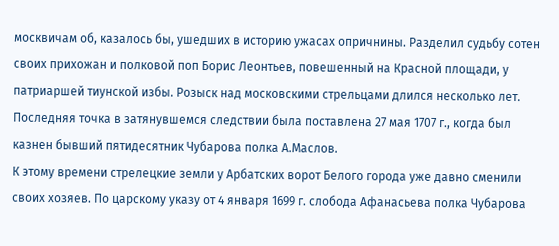москвичам об, казалось бы, ушедших в историю ужасах опричнины. Разделил судьбу сотен своих прихожан и полковой поп Борис Леонтьев, повешенный на Красной площади, у патриаршей тиунской избы. Розыск над московскими стрельцами длился несколько лет. Последняя точка в затянувшемся следствии была поставлена 27 мая 1707 г., когда был казнен бывший пятидесятник Чубарова полка А.Маслов.
К этому времени стрелецкие земли у Арбатских ворот Белого города уже давно сменили своих хозяев. По царскому указу от 4 января 1699 г. слобода Афанасьева полка Чубарова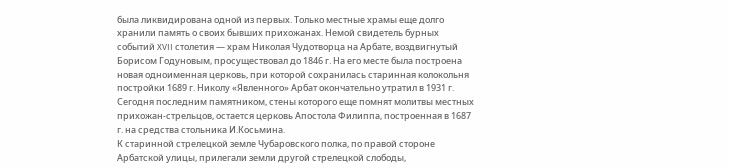была ликвидирована одной из первых. Только местные храмы еще долго хранили память о своих бывших прихожанах. Немой свидетель бурных событий XVII столетия — храм Николая Чудотворца на Арбате, воздвигнутый Борисом Годуновым, просуществовал до 1846 г. На его месте была построена новая одноименная церковь, при которой сохранилась старинная колокольня постройки 1689 г. Николу «Явленного» Арбат окончательно утратил в 1931 г. Сегодня последним памятником, стены которого еще помнят молитвы местных прихожан-стрельцов, остается церковь Апостола Филиппа, построенная в 1687 г. на средства стольника И.Косьмина.
К старинной стрелецкой земле Чубаровского полка, по правой стороне Арбатской улицы, прилегали земли другой стрелецкой слободы,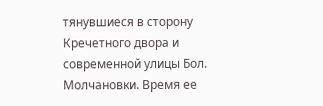тянувшиеся в сторону Кречетного двора и современной улицы Бол. Молчановки. Время ее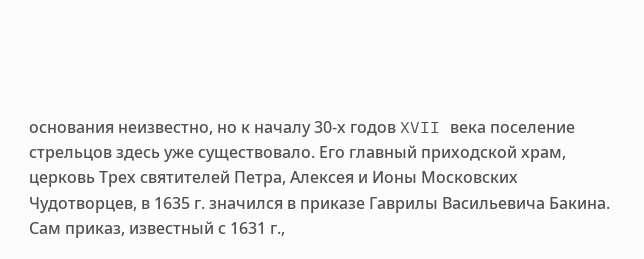основания неизвестно, но к началу 30-х годов XVII века поселение стрельцов здесь уже существовало. Его главный приходской храм, церковь Трех святителей Петра, Алексея и Ионы Московских Чудотворцев, в 1635 г. значился в приказе Гаврилы Васильевича Бакина. Сам приказ, известный с 1631 г.,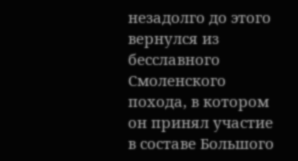незадолго до этого вернулся из бесславного Смоленского похода, в котором он принял участие в составе Большого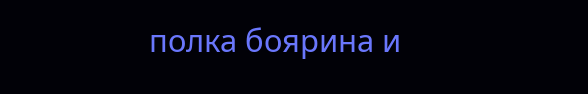полка боярина и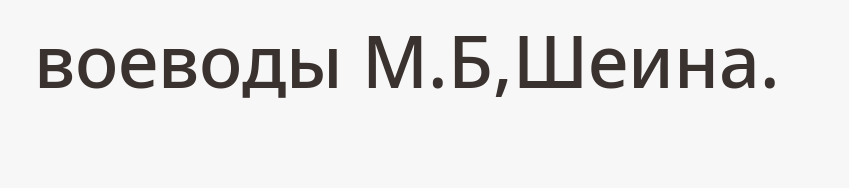воеводы М.Б,Шеина.